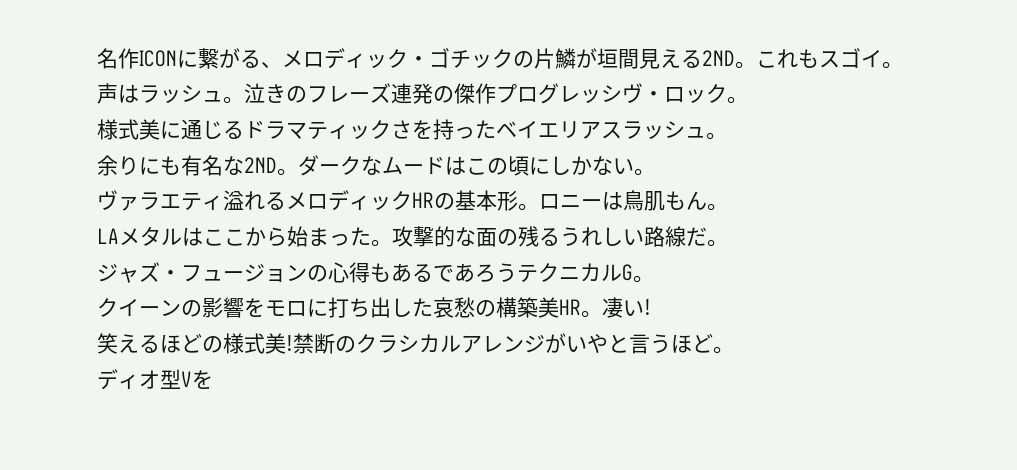名作ICONに繋がる、メロディック・ゴチックの片鱗が垣間見える2ND。これもスゴイ。
声はラッシュ。泣きのフレーズ連発の傑作プログレッシヴ・ロック。
様式美に通じるドラマティックさを持ったベイエリアスラッシュ。
余りにも有名な2ND。ダークなムードはこの頃にしかない。
ヴァラエティ溢れるメロディックHRの基本形。ロニーは鳥肌もん。
LAメタルはここから始まった。攻撃的な面の残るうれしい路線だ。
ジャズ・フュージョンの心得もあるであろうテクニカルG。
クイーンの影響をモロに打ち出した哀愁の構築美HR。凄い!
笑えるほどの様式美!禁断のクラシカルアレンジがいやと言うほど。
ディオ型Vを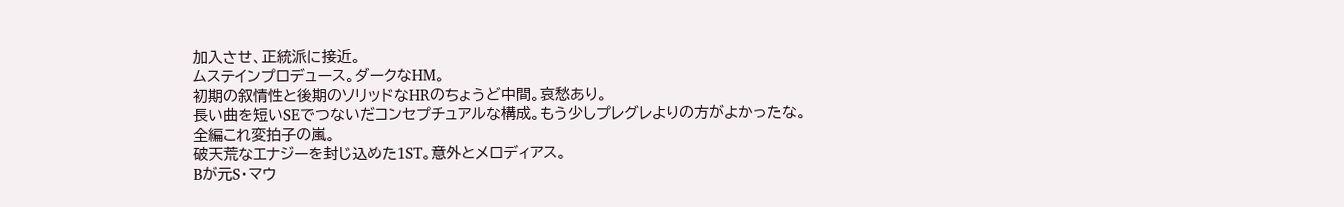加入させ、正統派に接近。
ムステインプロデュース。ダークなHM。
初期の叙情性と後期のソリッドなHRのちょうど中間。哀愁あり。
長い曲を短いSEでつないだコンセプチュアルな構成。もう少しプレグレよりの方がよかったな。
全編これ変拍子の嵐。
破天荒なエナジーを封じ込めた1ST。意外とメロディアス。
Bが元S・マウ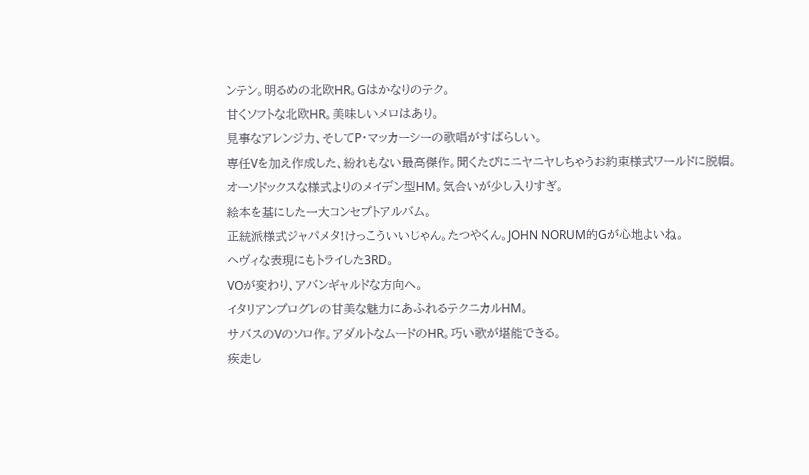ンテン。明るめの北欧HR。Gはかなりのテク。
甘くソフトな北欧HR。美味しいメロはあり。
見事なアレンジ力、そしてP・マッカーシーの歌唱がすばらしい。
専任Vを加え作成した、紛れもない最高傑作。聞くたびにニヤニヤしちゃうお約束様式ワールドに脱帽。
オーソドックスな様式よりのメイデン型HM。気合いが少し入りすぎ。
絵本を基にした一大コンセプトアルバム。
正統派様式ジャパメタ!けっこういいじゃん。たつやくん。JOHN NORUM的Gが心地よいね。
ヘヴィな表現にもトライした3RD。
VOが変わり、アバンギャルドな方向へ。
イタリアンプログレの甘美な魅力にあふれるテクニカルHM。
サバスのVのソロ作。アダルトなムードのHR。巧い歌が堪能できる。
疾走し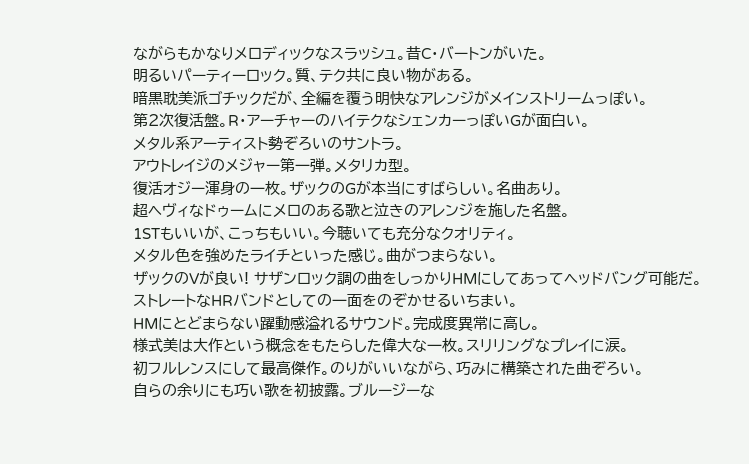ながらもかなりメロディックなスラッシュ。昔C・バートンがいた。
明るいパーティーロック。質、テク共に良い物がある。
暗黒耽美派ゴチックだが、全編を覆う明快なアレンジがメインストリームっぽい。
第2次復活盤。R・アーチャーのハイテクなシェンカーっぽいGが面白い。
メタル系アーティスト勢ぞろいのサントラ。
アウトレイジのメジャー第一弾。メタリカ型。
復活オジー渾身の一枚。ザックのGが本当にすばらしい。名曲あり。
超ヘヴィなドゥームにメロのある歌と泣きのアレンジを施した名盤。
1STもいいが、こっちもいい。今聴いても充分なクオリティ。
メタル色を強めたライチといった感じ。曲がつまらない。
ザックのVが良い! サザンロック調の曲をしっかりHMにしてあってヘッドバング可能だ。
ストレートなHRバンドとしての一面をのぞかせるいちまい。
HMにとどまらない躍動感溢れるサウンド。完成度異常に高し。
様式美は大作という概念をもたらした偉大な一枚。スリリングなプレイに涙。
初フルレンスにして最高傑作。のりがいいながら、巧みに構築された曲ぞろい。
自らの余りにも巧い歌を初披露。ブルージーな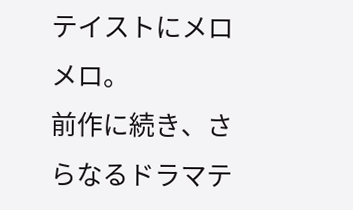テイストにメロメロ。
前作に続き、さらなるドラマテ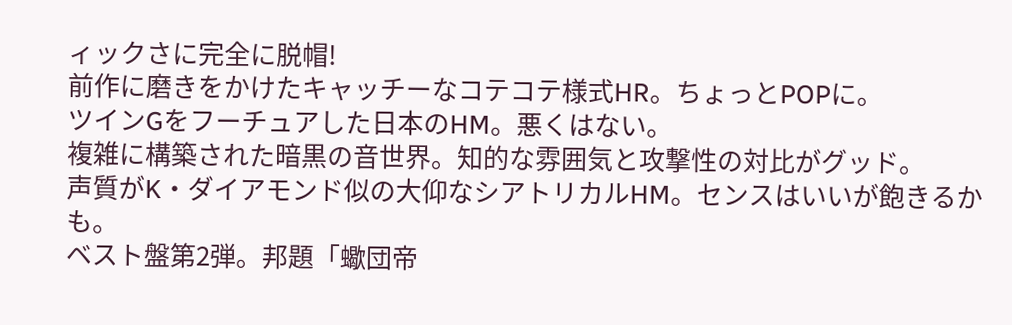ィックさに完全に脱帽!
前作に磨きをかけたキャッチーなコテコテ様式HR。ちょっとPOPに。
ツインGをフーチュアした日本のHM。悪くはない。
複雑に構築された暗黒の音世界。知的な雰囲気と攻撃性の対比がグッド。
声質がK・ダイアモンド似の大仰なシアトリカルHM。センスはいいが飽きるかも。
ベスト盤第2弾。邦題「蠍団帝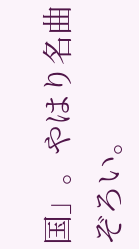国」。やはり名曲ぞろい。